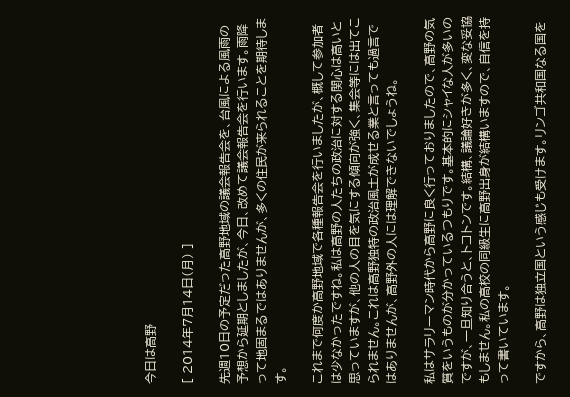今日は高野

[ 2014年7月14日(月) ]

先週10日の予定だった高野地域の議会報告会を、台風による風雨の予想から延期としましたが、今日、改めて議会報告会を行います。雨降って地固まるではありませんが、多くの住民が来られることを期待します。

これまで何度か高野地域で各種報告会を行いましたが、概して参加者は少なかったですね。私は高野の人たちの政治に対する関心は高いと思っていますが、他の人の目を気にする傾向が強く、集会等には出てこられません。これは高野独特の政治風土が成せる業と言っても過言ではありませんが、高野外の人には理解できないでしょうね。

私はサラリーマン時代から高野に良く行っておりましたので、高野の気質をいうものが分かっているつもりです。基本的にシャイな人が多いのですが、一旦知り合うと、トコトンです。結構、議論好きが多く、変な妥協もしません。私の高校の同級生に高野出身が結構いますので、自信を持って書いています。

ですから、高野は独立国という感じも受けます。リンゴ共和国なる国を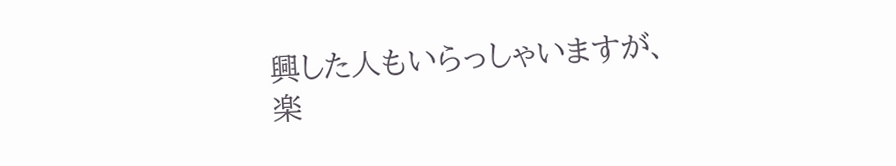興した人もいらっしゃいますが、楽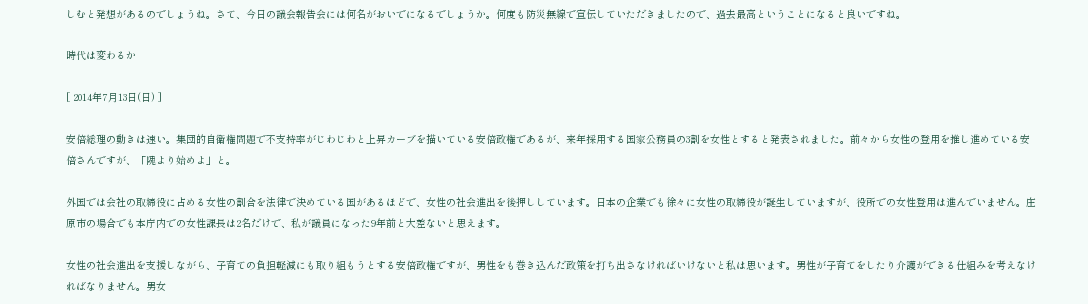しむと発想があるのでしょうね。さて、今日の議会報告会には何名がおいでになるでしょうか。何度も防災無線で宣伝していただきましたので、過去最高ということになると良いですね。

時代は変わるか

[ 2014年7月13日(日) ]

安倍総理の動きは速い。集団的自衛権問題で不支持率がじわじわと上昇カーブを描いている安倍政権であるが、来年採用する国家公務員の3割を女性とすると発表されました。前々から女性の登用を推し進めている安倍さんですが、「隗より始めよ」と。

外国では会社の取締役に占める女性の割合を法律で決めている国があるほどで、女性の社会進出を後押ししています。日本の企業でも徐々に女性の取締役が誕生していますが、役所での女性登用は進んでいません。庄原市の場合でも本庁内での女性課長は2名だけで、私が議員になった9年前と大差ないと思えます。

女性の社会進出を支援しながら、子育ての負担軽減にも取り組もうとする安倍政権ですが、男性をも巻き込んだ政策を打ち出さなければいけないと私は思います。男性が子育てをしたり介護ができる仕組みを考えなければなりません。男女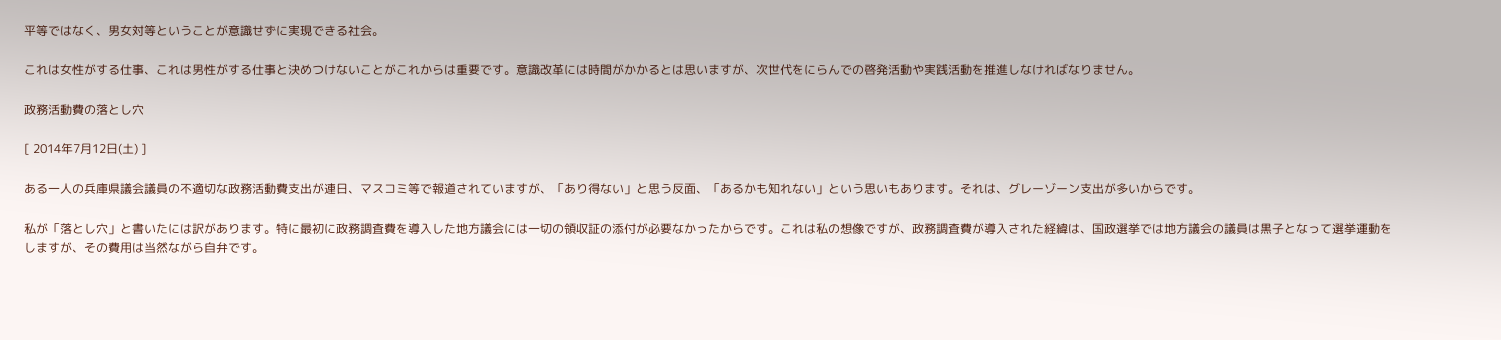平等ではなく、男女対等ということが意識せずに実現できる社会。

これは女性がする仕事、これは男性がする仕事と決めつけないことがこれからは重要です。意識改革には時間がかかるとは思いますが、次世代をにらんでの啓発活動や実践活動を推進しなければなりません。

政務活動費の落とし穴

[ 2014年7月12日(土) ]

ある一人の兵庫県議会議員の不適切な政務活動費支出が連日、マスコミ等で報道されていますが、「あり得ない」と思う反面、「あるかも知れない」という思いもあります。それは、グレーゾーン支出が多いからです。

私が「落とし穴」と書いたには訳があります。特に最初に政務調査費を導入した地方議会には一切の領収証の添付が必要なかったからです。これは私の想像ですが、政務調査費が導入された経緯は、国政選挙では地方議会の議員は黒子となって選挙運動をしますが、その費用は当然ながら自弁です。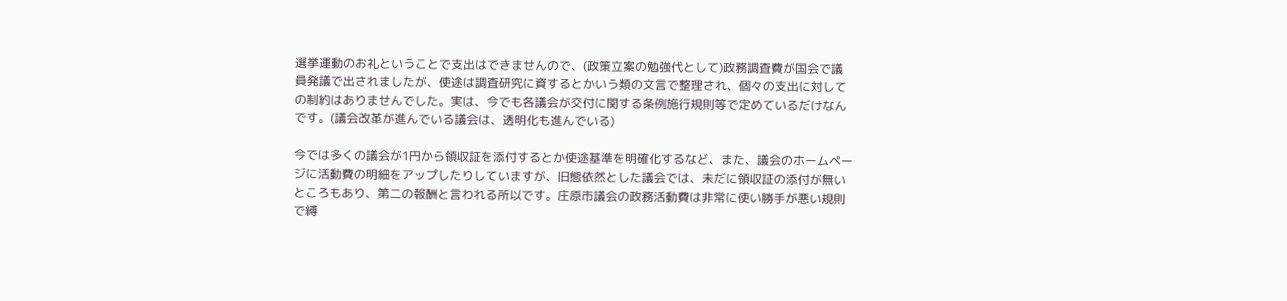選挙運動のお礼ということで支出はできませんので、(政策立案の勉強代として)政務調査費が国会で議員発議で出されましたが、使途は調査研究に資するとかいう類の文言で整理され、個々の支出に対しての制約はありませんでした。実は、今でも各議会が交付に関する条例施行規則等で定めているだけなんです。(議会改革が進んでいる議会は、透明化も進んでいる)

今では多くの議会が1円から領収証を添付するとか使途基準を明確化するなど、また、議会のホームページに活動費の明細をアップしたりしていますが、旧態依然とした議会では、未だに領収証の添付が無いところもあり、第二の報酬と言われる所以です。庄原市議会の政務活動費は非常に使い勝手が悪い規則で縛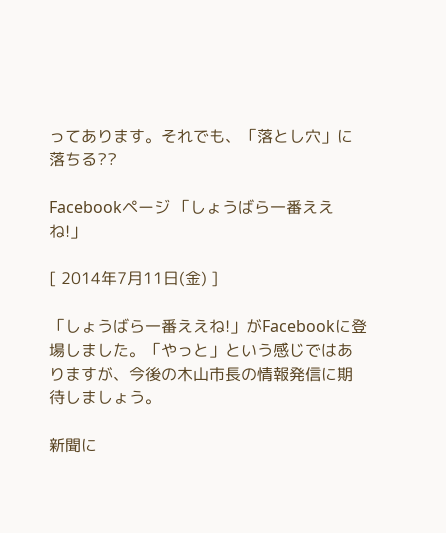ってあります。それでも、「落とし穴」に落ちる??

Facebookページ 「しょうばら一番ええね!」

[ 2014年7月11日(金) ]

「しょうばら一番ええね!」がFacebookに登場しました。「やっと」という感じではありますが、今後の木山市長の情報発信に期待しましょう。

新聞に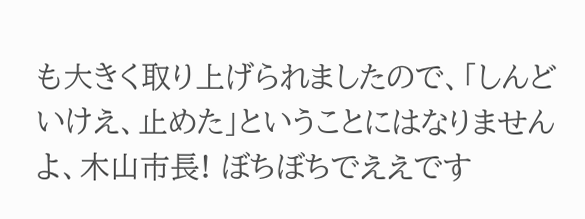も大きく取り上げられましたので、「しんどいけえ、止めた」ということにはなりませんよ、木山市長! ぼちぼちでええです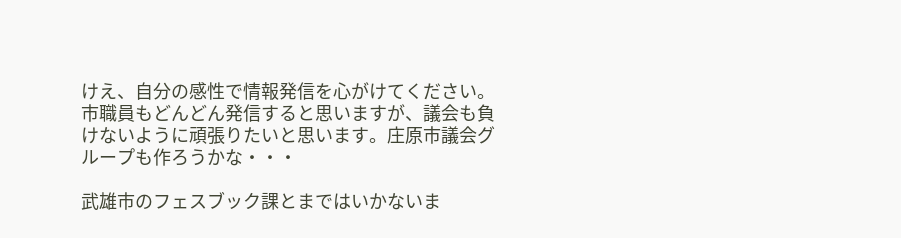けえ、自分の感性で情報発信を心がけてください。市職員もどんどん発信すると思いますが、議会も負けないように頑張りたいと思います。庄原市議会グループも作ろうかな・・・

武雄市のフェスブック課とまではいかないま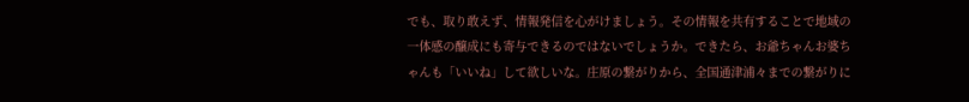でも、取り敢えず、情報発信を心がけましょう。その情報を共有することで地域の一体感の醸成にも寄与できるのではないでしょうか。できたら、お爺ちゃんお婆ちゃんも「いいね」して欲しいな。庄原の繋がりから、全国通津浦々までの繋がりに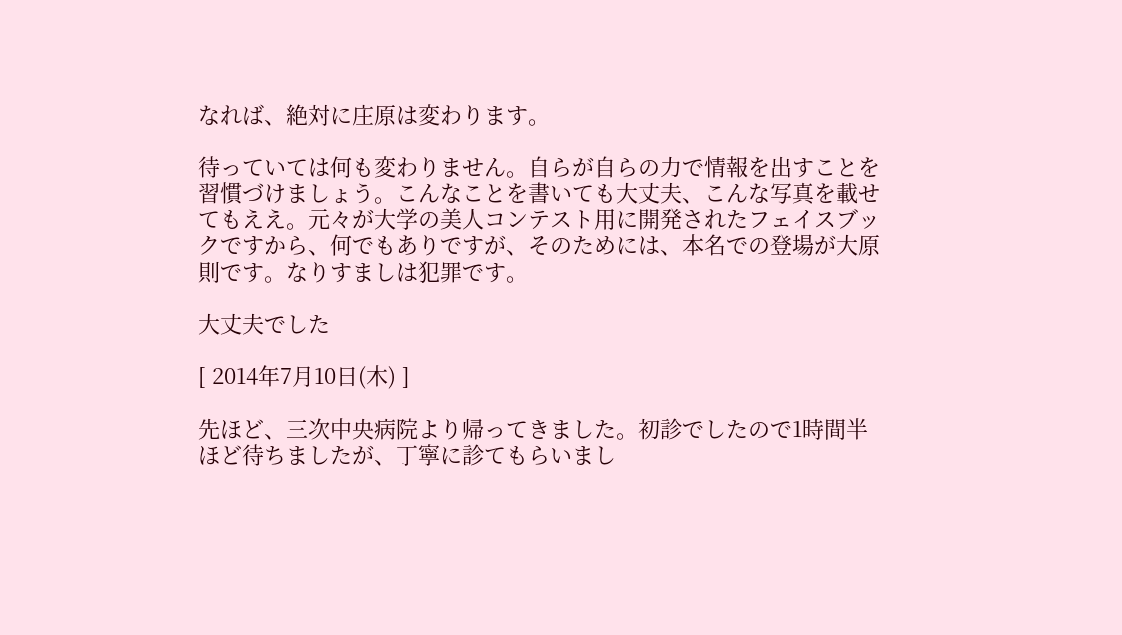なれば、絶対に庄原は変わります。

待っていては何も変わりません。自らが自らの力で情報を出すことを習慣づけましょう。こんなことを書いても大丈夫、こんな写真を載せてもええ。元々が大学の美人コンテスト用に開発されたフェイスブックですから、何でもありですが、そのためには、本名での登場が大原則です。なりすましは犯罪です。

大丈夫でした

[ 2014年7月10日(木) ]

先ほど、三次中央病院より帰ってきました。初診でしたので1時間半ほど待ちましたが、丁寧に診てもらいまし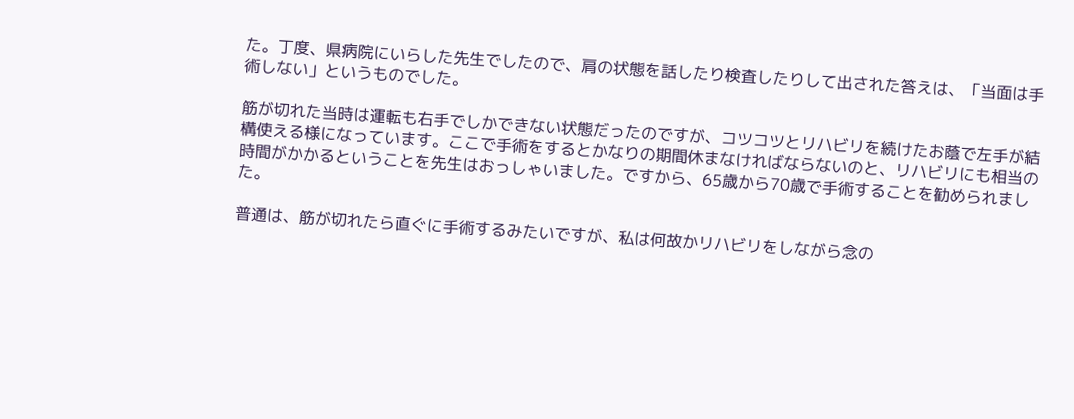た。丁度、県病院にいらした先生でしたので、肩の状態を話したり検査したりして出された答えは、「当面は手術しない」というものでした。

筋が切れた当時は運転も右手でしかできない状態だったのですが、コツコツとリハビリを続けたお蔭で左手が結構使える様になっています。ここで手術をするとかなりの期間休まなければならないのと、リハビリにも相当の時間がかかるということを先生はおっしゃいました。ですから、65歳から70歳で手術することを勧められました。

普通は、筋が切れたら直ぐに手術するみたいですが、私は何故かリハビリをしながら念の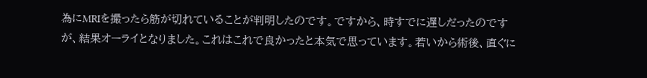為にMRIを撮ったら筋が切れていることが判明したのです。ですから、時すでに遅しだったのですが、結果オーライとなりました。これはこれで良かったと本気で思っています。若いから術後、直ぐに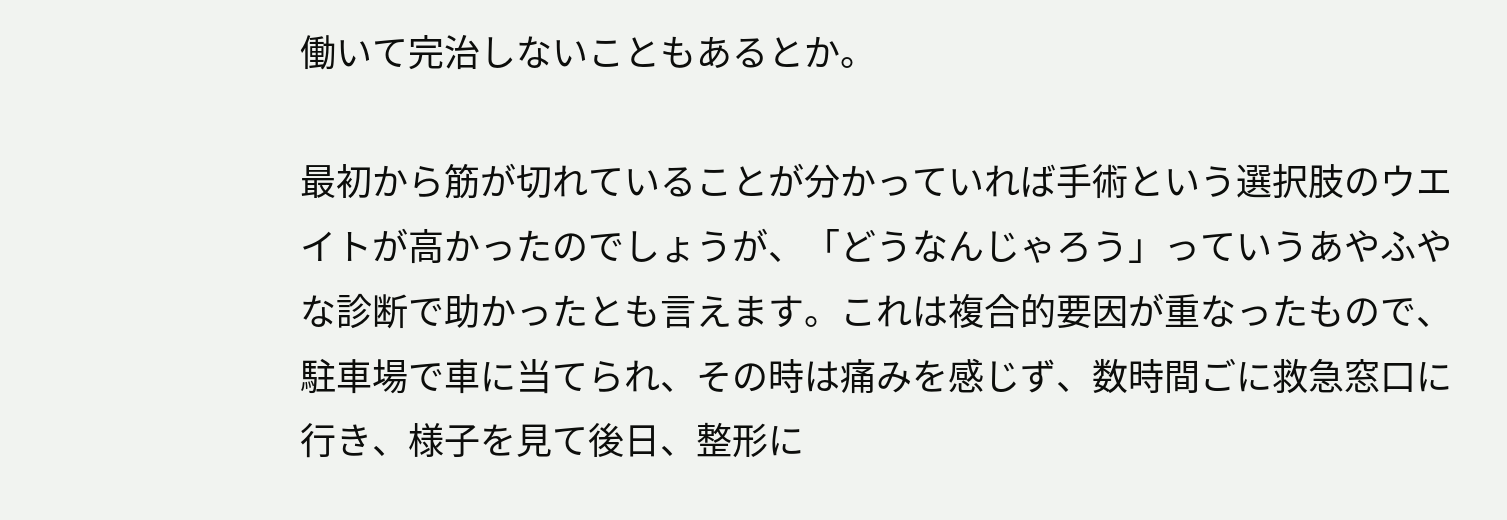働いて完治しないこともあるとか。

最初から筋が切れていることが分かっていれば手術という選択肢のウエイトが高かったのでしょうが、「どうなんじゃろう」っていうあやふやな診断で助かったとも言えます。これは複合的要因が重なったもので、駐車場で車に当てられ、その時は痛みを感じず、数時間ごに救急窓口に行き、様子を見て後日、整形に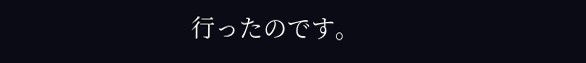行ったのです。